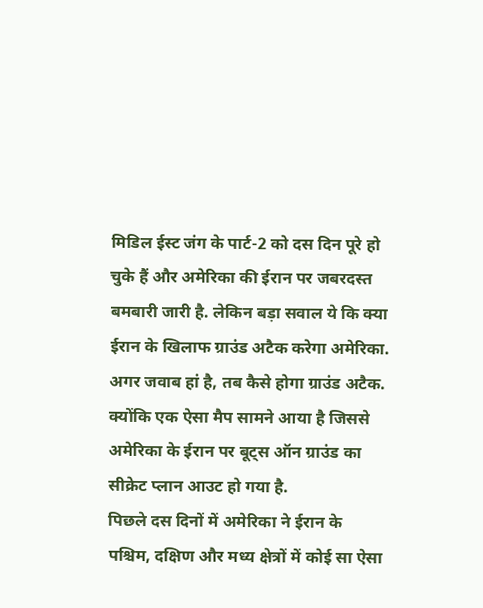मिडिल ईस्ट जंग के पार्ट-2 को दस दिन पूरे हो चुके हैं और अमेरिका की ईरान पर जबरदस्त बमबारी जारी है. लेकिन बड़ा सवाल ये कि क्या ईरान के खिलाफ ग्राउंड अटैक करेगा अमेरिका. अगर जवाब हां है, तब कैसे होगा ग्राउंड अटैक. क्योंकि एक ऐसा मैप सामने आया है जिससे अमेरिका के ईरान पर बूट्स ऑन ग्राउंड का सीक्रेट प्लान आउट हो गया है.
पिछले दस दिनों में अमेरिका ने ईरान के पश्चिम, दक्षिण और मध्य क्षेत्रों में कोई सा ऐसा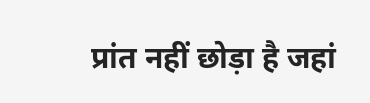प्रांत नहीं छोड़ा है जहां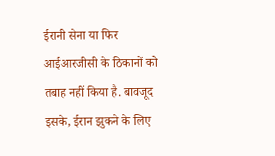ईरानी सेना या फिर आईआरजीसी के ठिकानों को तबाह नहीं किया है. बावजूद इसके, ईरान झुकने के लिए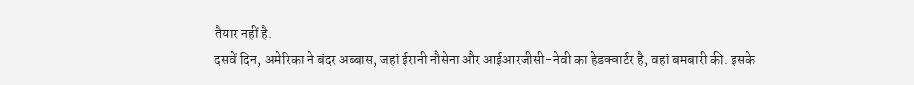तैयार नहीं है.
दसवें दिन, अमेरिका ने बंदर अब्बास, जहां ईरानी नौसेना और आईआरजीसी-नेवी का हेडक्वार्टर है, वहां बमबारी की. इसके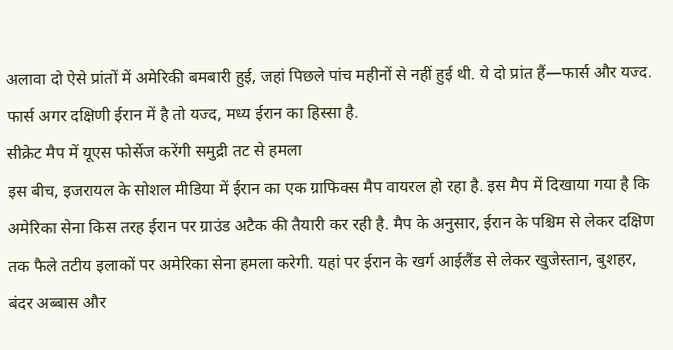अलावा दो ऐसे प्रांतों में अमेरिकी बमबारी हुई, जहां पिछले पांच महीनों से नहीं हुई थी. ये दो प्रांत हैं—फार्स और यज्द. फार्स अगर दक्षिणी ईरान में है तो यज्द, मध्य ईरान का हिस्सा है.
सीक्रेट मैप में यूएस फोर्सेज करेंगी समुद्री तट से हमला
इस बीच, इजरायल के सोशल मीडिया में ईरान का एक ग्राफिक्स मैप वायरल हो रहा है. इस मैप में दिखाया गया है कि अमेरिका सेना किस तरह ईरान पर ग्राउंड अटैक की तैयारी कर रही है. मैप के अनुसार, ईरान के पश्चिम से लेकर दक्षिण तक फैले तटीय इलाकों पर अमेरिका सेना हमला करेगी. यहां पर ईरान के खर्ग आईलैंड से लेकर खुजेस्तान, बुशहर, बंदर अब्बास और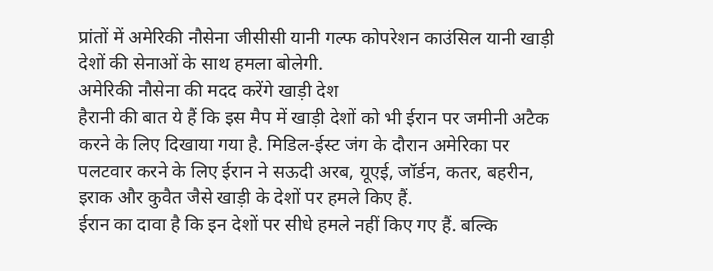प्रांतों में अमेरिकी नौसेना जीसीसी यानी गल्फ कोपरेशन काउंसिल यानी खाड़ी देशों की सेनाओं के साथ हमला बोलेगी.
अमेरिकी नौसेना की मदद करेंगे खाड़ी देश
हैरानी की बात ये हैं कि इस मैप में खाड़ी देशों को भी ईरान पर जमीनी अटैक करने के लिए दिखाया गया है. मिडिल-ईस्ट जंग के दौरान अमेरिका पर पलटवार करने के लिए ईरान ने सऊदी अरब, यूएई, जॉर्डन, कतर, बहरीन, इराक और कुवैत जैसे खाड़ी के देशों पर हमले किए हैं.
ईरान का दावा है कि इन देशों पर सीधे हमले नहीं किए गए हैं. बल्कि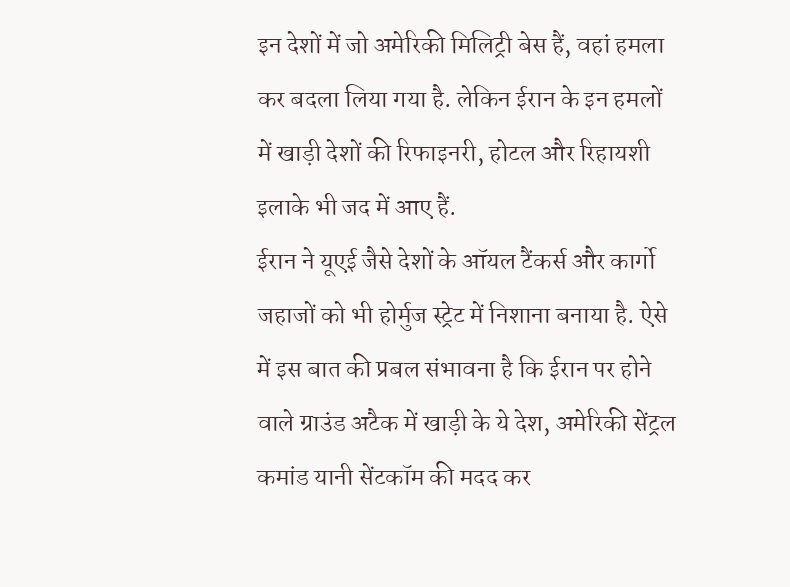इन देशों में जो अमेरिकी मिलिट्री बेस हैं, वहां हमला कर बदला लिया गया है. लेकिन ईरान के इन हमलों में खाड़ी देशों की रिफाइनरी, होटल और रिहायशी इलाके भी जद में आए हैं.
ईरान ने यूएई जैसे देशों के ऑयल टैंकर्स और कार्गो जहाजों को भी होर्मुज स्ट्रेट में निशाना बनाया है. ऐसे में इस बात की प्रबल संभावना है कि ईरान पर होने वाले ग्राउंड अटैक में खाड़ी के ये देश, अमेरिकी सेंट्रल कमांड यानी सेंटकॉम की मदद कर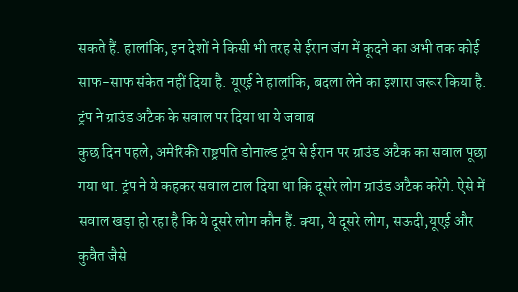सकते हैं. हालांकि, इन देशों ने किसी भी तरह से ईरान जंग में कूदने का अभी तक कोई साफ-साफ संकेत नहीं दिया है. यूएई ने हालांकि, बदला लेने का इशारा जरूर किया है.
ट्रंप ने ग्राउंड अटैक के सवाल पर दिया था ये जवाब
कुछ दिन पहले, अमेरिकी राष्ट्रपति डोनाल्ड ट्रंप से ईरान पर ग्राउंड अटैक का सवाल पूछा गया था. ट्रंप ने ये कहकर सवाल टाल दिया था कि दूसरे लोग ग्राउंड अटैक करेंगे. ऐसे में सवाल खड़ा हो रहा है कि ये दूसरे लोग कौन हैं. क्या, ये दूसरे लोग, सऊदी,यूएई और कुवैत जैसे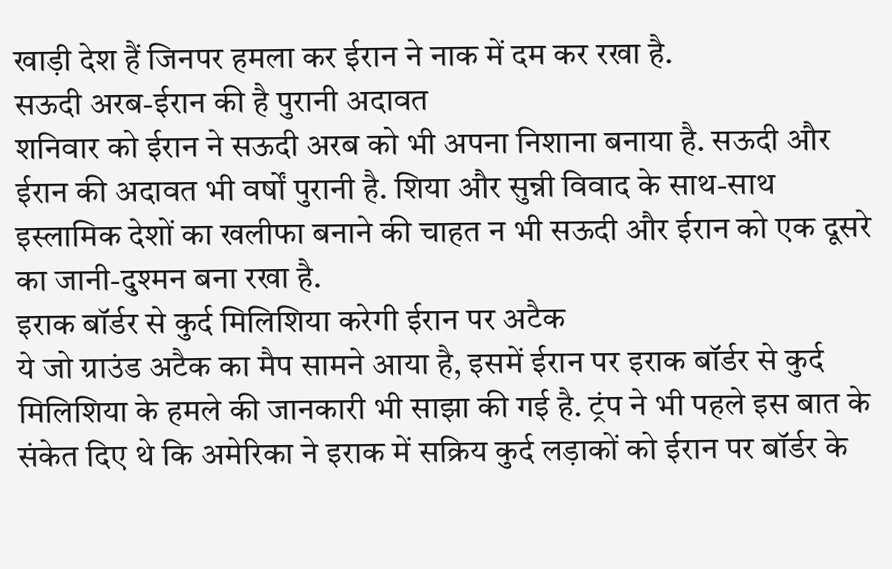खाड़ी देश हैं जिनपर हमला कर ईरान ने नाक में दम कर रखा है.
सऊदी अरब-ईरान की है पुरानी अदावत
शनिवार को ईरान ने सऊदी अरब को भी अपना निशाना बनाया है. सऊदी और ईरान की अदावत भी वर्षों पुरानी है. शिया और सुन्नी विवाद के साथ-साथ इस्लामिक देशों का खलीफा बनाने की चाहत न भी सऊदी और ईरान को एक दूसरे का जानी-दुश्मन बना रखा है.
इराक बॉर्डर से कुर्द मिलिशिया करेगी ईरान पर अटैक
ये जो ग्राउंड अटैक का मैप सामने आया है, इसमें ईरान पर इराक बॉर्डर से कुर्द मिलिशिया के हमले की जानकारी भी साझा की गई है. ट्रंप ने भी पहले इस बात के संकेत दिए थे कि अमेरिका ने इराक में सक्रिय कुर्द लड़ाकों को ईरान पर बॉर्डर के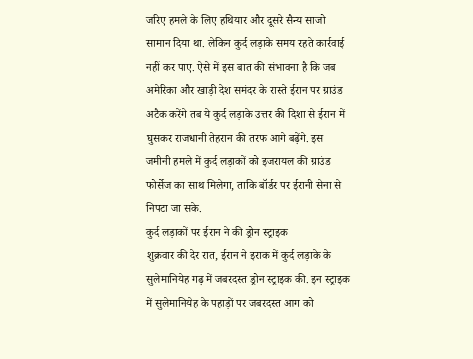जरिए हमले के लिए हथियार और दूसरे सैन्य साजो सामान दिया था. लेकिन कुर्द लड़ाके समय रहते कार्रवाई नहीं कर पाए. ऐसे में इस बात की संभावना है कि जब अमेरिका और खाड़ी देश समंदर के रास्ते ईरान पर ग्राउंड अटैक करेंगे तब ये कुर्द लड़ाके उत्तर की दिशा से ईरान में घुसकर राजधानी तेहरान की तरफ आगे बढ़ेंगे. इस जमीनी हमले में कुर्द लड़ाकों को इजरायल की ग्राउंड फोर्सेज का साथ मिलेगा, ताकि बॉर्डर पर ईरानी सेना से निपटा जा सके.
कुर्द लड़ाकों पर ईरान ने की ड्रोन स्ट्राइक
शुक्रवार की देर रात, ईरान ने इराक में कुर्द लड़ाके के सुलेमानियेह गढ़ में जबरदस्त ड्रोन स्ट्राइक की. इन स्ट्राइक में सुलेमानियेह के पहाड़ों पर जबरदस्त आग को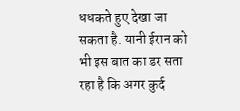धधकते हुए देखा जा सकता है. यानी ईरान को भी इस बात का डर सता रहा है कि अगर कुर्द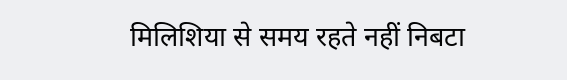मिलिशिया से समय रहते नहीं निबटा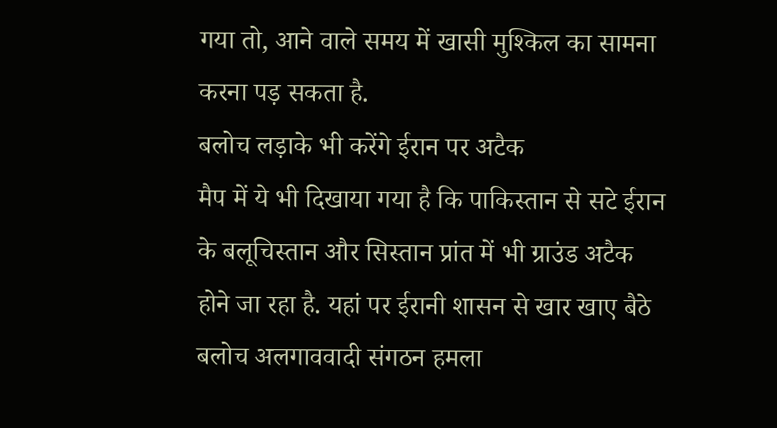गया तो, आने वाले समय में खासी मुश्किल का सामना करना पड़ सकता है.
बलोच लड़ाके भी करेंगे ईरान पर अटैक
मैप में ये भी दिखाया गया है कि पाकिस्तान से सटे ईरान के बलूचिस्तान और सिस्तान प्रांत में भी ग्राउंड अटैक होने जा रहा है. यहां पर ईरानी शासन से खार खाए बैठे बलोच अलगाववादी संगठन हमला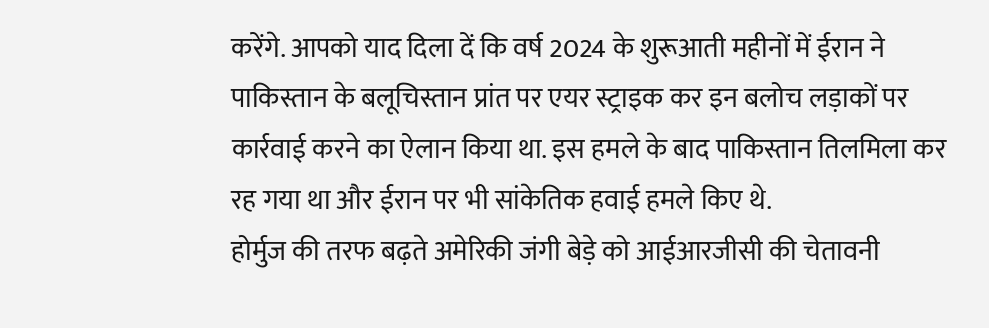करेंगे. आपको याद दिला दें कि वर्ष 2024 के शुरूआती महीनों में ईरान ने पाकिस्तान के बलूचिस्तान प्रांत पर एयर स्ट्राइक कर इन बलोच लड़ाकों पर कार्रवाई करने का ऐलान किया था. इस हमले के बाद पाकिस्तान तिलमिला कर रह गया था और ईरान पर भी सांकेतिक हवाई हमले किए थे.
होर्मुज की तरफ बढ़ते अमेरिकी जंगी बेड़े को आईआरजीसी की चेतावनी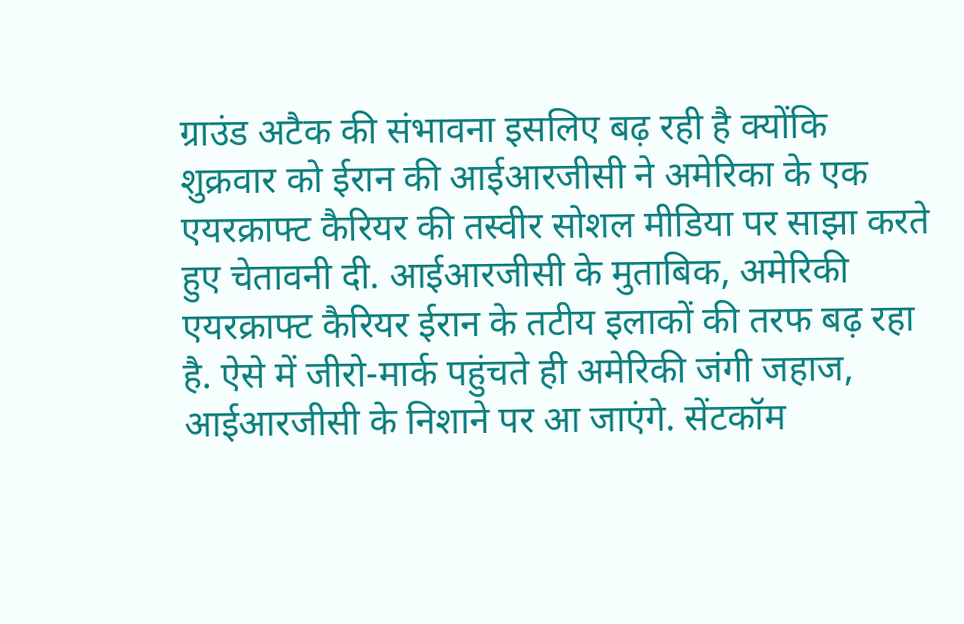ग्राउंड अटैक की संभावना इसलिए बढ़ रही है क्योंकि शुक्रवार को ईरान की आईआरजीसी ने अमेरिका के एक एयरक्राफ्ट कैरियर की तस्वीर सोशल मीडिया पर साझा करते हुए चेतावनी दी. आईआरजीसी के मुताबिक, अमेरिकी एयरक्राफ्ट कैरियर ईरान के तटीय इलाकों की तरफ बढ़ रहा है. ऐसे में जीरो-मार्क पहुंचते ही अमेरिकी जंगी जहाज, आईआरजीसी के निशाने पर आ जाएंगे. सेंटकॉम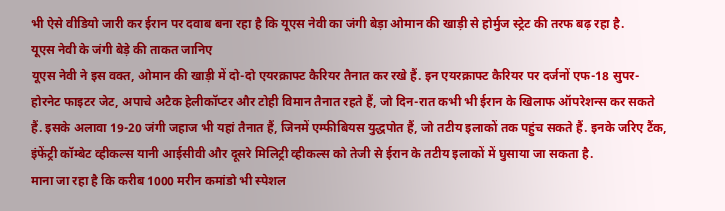भी ऐसे वीडियो जारी कर ईरान पर दवाब बना रहा है कि यूएस नेवी का जंगी बेड़ा ओमान की खाड़ी से होर्मुज स्ट्रेट की तरफ बढ़ रहा है.
यूएस नेवी के जंगी बेड़े की ताकत जानिए
यूएस नेवी ने इस वक्त, ओमान की खाड़ी में दो-दो एयरक्राफ्ट कैरियर तैनात कर रखे हैं. इन एयरक्राफ्ट कैरियर पर दर्जनों एफ-18 सुपर-होरनेट फाइटर जेट, अपाचे अटैक हेलीकॉप्टर और टोही विमान तैनात रहते हैं, जो दिन-रात कभी भी ईरान के खिलाफ ऑपरेशन्स कर सकते हैं. इसके अलावा 19-20 जंगी जहाज भी यहां तैनात हैं, जिनमें एम्फीबियस युद्धपोत हैं, जो तटीय इलाकों तक पहुंच सकते हैं. इनके जरिए टैंक, इंफेंट्री कॉम्बेट व्हीकल्स यानी आईसीवी और दूसरे मिलिट्री व्हीकल्स को तेजी से ईरान के तटीय इलाकों में घुसाया जा सकता है.
माना जा रहा है कि करीब 1000 मरीन कमांडो भी स्पेशल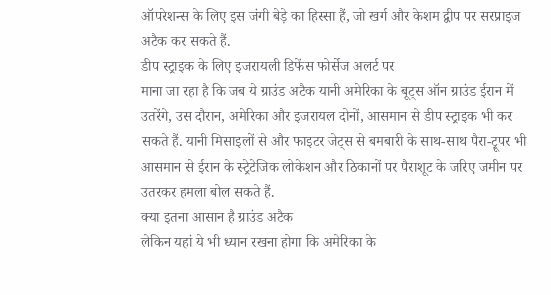ऑपरेशन्स के लिए इस जंगी बेड़े का हिस्सा हैं, जो खर्ग और केशम द्वीप पर सरप्राइज अटैक कर सकते हैं.
डीप स्ट्राइक के लिए इजरायली डिफेंस फोर्सेज अलर्ट पर
माना जा रहा है कि जब ये ग्राउंड अटैक यानी अमेरिका के बूट्स ऑन ग्राउंड ईरान में उतरेंगे, उस दौरान, अमेरिका और इजरायल दोनों, आसमान से डीप स्ट्राइक भी कर सकते हैं. यानी मिसाइलों से और फाइटर जेट्स से बमबारी के साथ-साथ पैरा-ट्रूपर भी आसमान से ईरान के स्ट्रेटेजिक लोकेशन और ठिकानों पर पैराशूट के जरिए जमीन पर उतरकर हमला बोल सकते हैं.
क्या इतना आसान है ग्राउंड अटैक
लेकिन यहां ये भी ध्यान रखना होगा कि अमेरिका के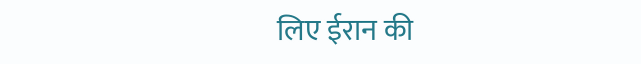लिए ईरान की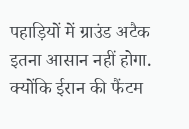पहाड़ियों में ग्राउंड अटैक इतना आसान नहीं होगा. क्योंकि ईरान की फैंटम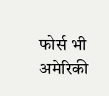फोर्स भी अमेरिकी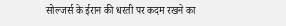सोल्जर्स के ईरान की धरती पर कदम रखने का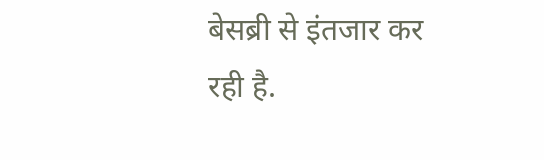बेसब्री से इंतजार कर रही है.